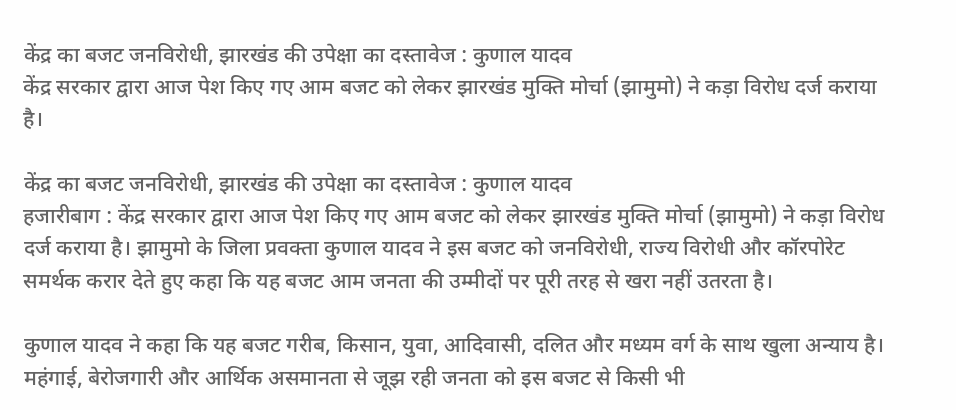केंद्र का बजट जनविरोधी, झारखंड की उपेक्षा का दस्तावेज : कुणाल यादव
केंद्र सरकार द्वारा आज पेश किए गए आम बजट को लेकर झारखंड मुक्ति मोर्चा (झामुमो) ने कड़ा विरोध दर्ज कराया है।

केंद्र का बजट जनविरोधी, झारखंड की उपेक्षा का दस्तावेज : कुणाल यादव
हजारीबाग : केंद्र सरकार द्वारा आज पेश किए गए आम बजट को लेकर झारखंड मुक्ति मोर्चा (झामुमो) ने कड़ा विरोध दर्ज कराया है। झामुमो के जिला प्रवक्ता कुणाल यादव ने इस बजट को जनविरोधी, राज्य विरोधी और कॉरपोरेट समर्थक करार देते हुए कहा कि यह बजट आम जनता की उम्मीदों पर पूरी तरह से खरा नहीं उतरता है।

कुणाल यादव ने कहा कि यह बजट गरीब, किसान, युवा, आदिवासी, दलित और मध्यम वर्ग के साथ खुला अन्याय है। महंगाई, बेरोजगारी और आर्थिक असमानता से जूझ रही जनता को इस बजट से किसी भी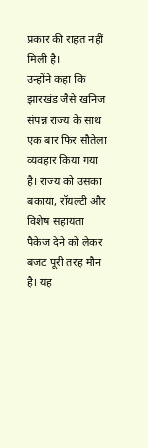प्रकार की राहत नहीं मिली है।
उन्होंने कहा कि झारखंड जैसे खनिज संपन्न राज्य के साथ एक बार फिर सौतेला व्यवहार किया गया है। राज्य को उसका बकाया, रॉयल्टी और विशेष सहायता पैकेज देने को लेकर बजट पूरी तरह मौन है। यह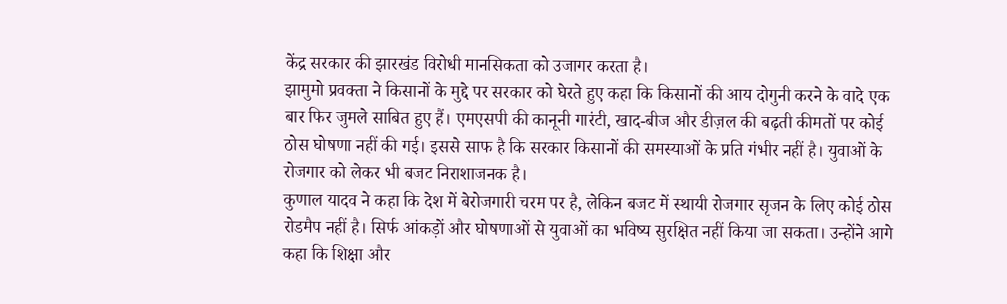केंद्र सरकार की झारखंड विरोधी मानसिकता को उजागर करता है।
झामुमो प्रवक्ता ने किसानों के मुद्दे पर सरकार को घेरते हुए कहा कि किसानों की आय दोगुनी करने के वादे एक बार फिर जुमले साबित हुए हैं। एमएसपी की कानूनी गारंटी, खाद-बीज और डीज़ल की बढ़ती कीमतों पर कोई ठोस घोषणा नहीं की गई। इससे साफ है कि सरकार किसानों की समस्याओं के प्रति गंभीर नहीं है। युवाओं के रोजगार को लेकर भी बजट निराशाजनक है।
कुणाल यादव ने कहा कि देश में बेरोजगारी चरम पर है, लेकिन बजट में स्थायी रोजगार सृजन के लिए कोई ठोस रोडमैप नहीं है। सिर्फ आंकड़ों और घोषणाओं से युवाओं का भविष्य सुरक्षित नहीं किया जा सकता। उन्होंने आगे कहा कि शिक्षा और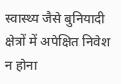स्वास्थ्य जैसे बुनियादी क्षेत्रों में अपेक्षित निवेश न होना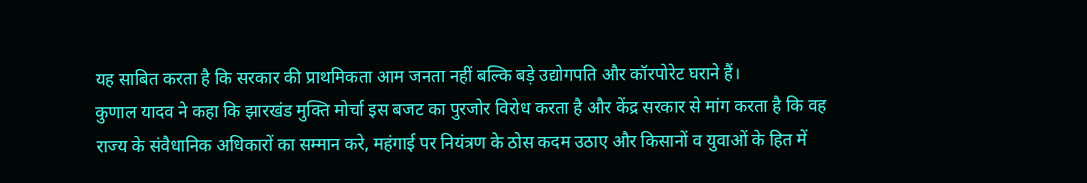यह साबित करता है कि सरकार की प्राथमिकता आम जनता नहीं बल्कि बड़े उद्योगपति और कॉरपोरेट घराने हैं।
कुणाल यादव ने कहा कि झारखंड मुक्ति मोर्चा इस बजट का पुरजोर विरोध करता है और केंद्र सरकार से मांग करता है कि वह राज्य के संवैधानिक अधिकारों का सम्मान करे, महंगाई पर नियंत्रण के ठोस कदम उठाए और किसानों व युवाओं के हित में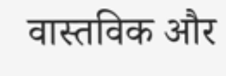वास्तविक और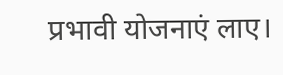प्रभावी योजनाएं लाए।